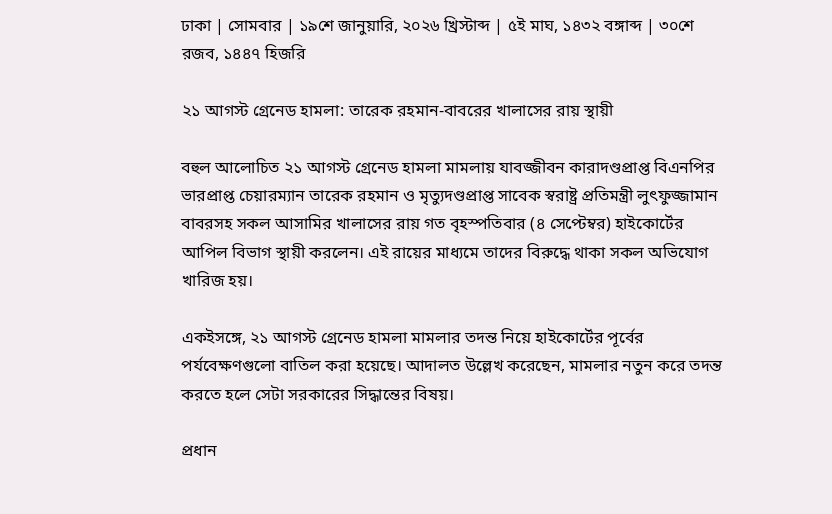ঢাকা | সোমবার | ১৯শে জানুয়ারি, ২০২৬ খ্রিস্টাব্দ | ৫ই মাঘ, ১৪৩২ বঙ্গাব্দ | ৩০শে রজব, ১৪৪৭ হিজরি

২১ আগস্ট গ্রেনেড হামলা: তারেক রহমান-বাবরের খালাসের রায় স্থায়ী

বহুল আলোচিত ২১ আগস্ট গ্রেনেড হামলা মামলায় যাবজ্জীবন কারাদণ্ডপ্রাপ্ত বিএনপির ভারপ্রাপ্ত চেয়ারম্যান তারেক রহমান ও মৃত্যুদণ্ডপ্রাপ্ত সাবেক স্বরাষ্ট্র প্রতিমন্ত্রী লুৎফুজ্জামান বাবরসহ সকল আসামির খালাসের রায় গত বৃহস্পতিবার (৪ সেপ্টেম্বর) হাইকোর্টের আপিল বিভাগ স্থায়ী করলেন। এই রায়ের মাধ্যমে তাদের বিরুদ্ধে থাকা সকল অভিযোগ খারিজ হয়।

একইসঙ্গে, ২১ আগস্ট গ্রেনেড হামলা মামলার তদন্ত নিয়ে হাইকোর্টের পূর্বের পর্যবেক্ষণগুলো বাতিল করা হয়েছে। আদালত উল্লেখ করেছেন, মামলার নতুন করে তদন্ত করতে হলে সেটা সরকারের সিদ্ধান্তের বিষয়।

প্রধান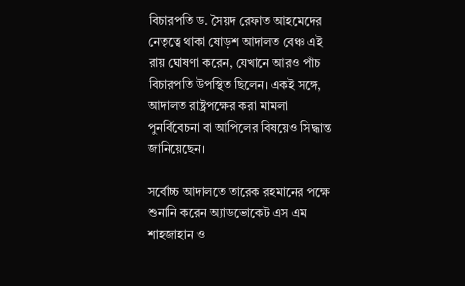বিচারপতি ড. সৈয়দ রেফাত আহমেদের নেতৃত্বে থাকা ষোড়শ আদালত বেঞ্চ এই রায় ঘোষণা করেন, যেখানে আরও পাঁচ বিচারপতি উপস্থিত ছিলেন। একই সঙ্গে, আদালত রাষ্ট্রপক্ষের করা মামলা পুনর্বিবেচনা বা আপিলের বিষয়েও সিদ্ধান্ত জানিয়েছেন।

সর্বোচ্চ আদালতে তারেক রহমানের পক্ষে শুনানি করেন অ্যাডভোকেট এস এম শাহজাহান ও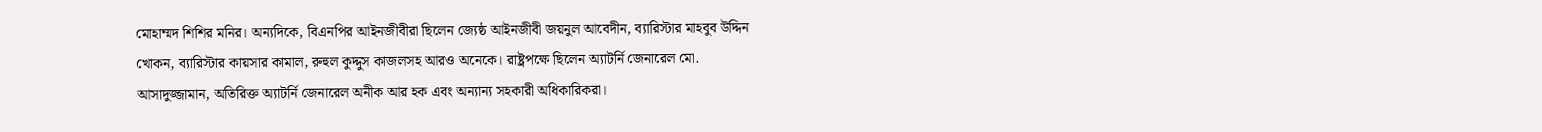মোহাম্মদ শিশির মনির। অন্যদিকে, বিএনপির আইনজীবীরা ছিলেন জ্যেষ্ঠ আইনজীবী জয়নুল আবেদীন, ব্যারিস্টার মাহবুব উদ্দিন খোকন, ব্যারিস্টার কায়সার কামাল, রুহুল কুদ্দুস কাজলসহ আরও অনেকে। রাষ্ট্রপক্ষে ছিলেন অ্যাটর্নি জেনারেল মো. আসাদুজ্জামান, অতিরিক্ত অ্যাটর্নি জেনারেল অনীক আর হক এবং অন্যান্য সহকারী অধিকারিকরা।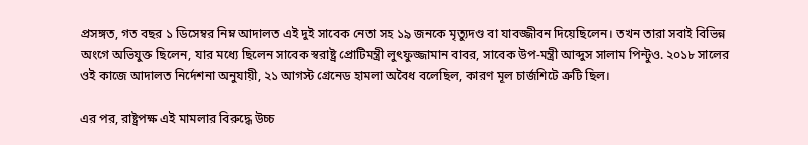প্রসঙ্গত, গত বছর ১ ডিসেম্বর নিম্ন আদালত এই দুই সাবেক নেতা সহ ১৯ জনকে মৃত্যুদণ্ড বা যাবজ্জীবন দিয়েছিলেন। তখন তারা সবাই বিভিন্ন অংগে অভিযুক্ত ছিলেন, যার মধ্যে ছিলেন সাবেক স্বরাষ্ট্র প্রোটিমন্ত্রী লুৎফুজ্জামান বাবর, সাবেক উপ-মন্ত্রী আব্দুস সালাম পিন্টুও. ২০১৮ সালের ওই কাজে আদালত নির্দেশনা অনুযায়ী, ২১ আগস্ট গ্রেনেড হামলা অবৈধ বলেছিল, কারণ মূল চার্জশিটে ত্রুটি ছিল।

এর পর, রাষ্ট্রপক্ষ এই মামলার বিরুদ্ধে উচ্চ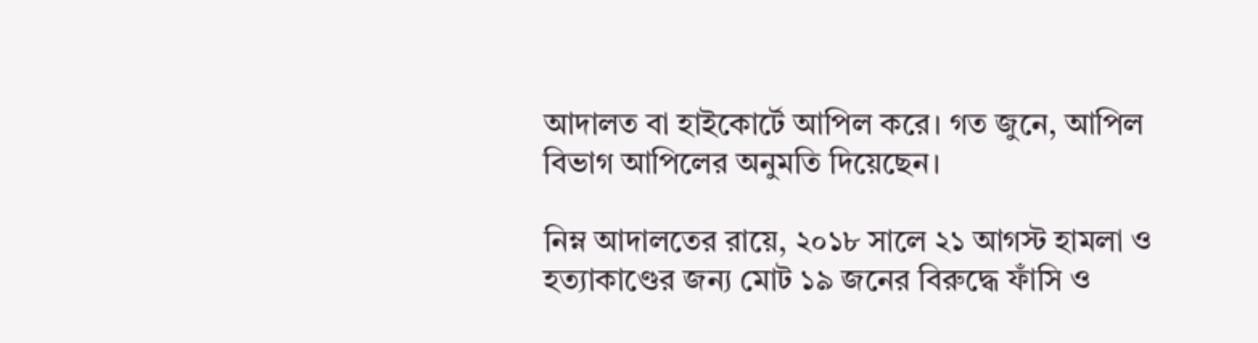আদালত বা হাইকোর্টে আপিল করে। গত জুনে, আপিল বিভাগ আপিলের অনুমতি দিয়েছেন।

নিম্ন আদালতের রায়ে, ২০১৮ সালে ২১ আগস্ট হামলা ও হত্যাকাণ্ডের জন্য মোট ১৯ জনের বিরুদ্ধে ফাঁসি ও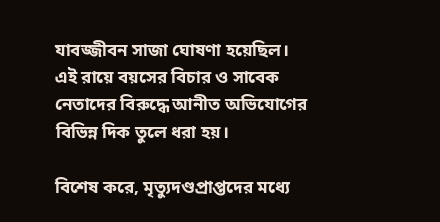যাবজ্জীবন সাজা ঘোষণা হয়েছিল। এই রায়ে বয়সের বিচার ও সাবেক নেতাদের বিরুদ্ধে আনীত অভিযোগের বিভিন্ন দিক তুলে ধরা হয়।

বিশেষ করে, মৃত্যুদণ্ডপ্রাপ্তদের মধ্যে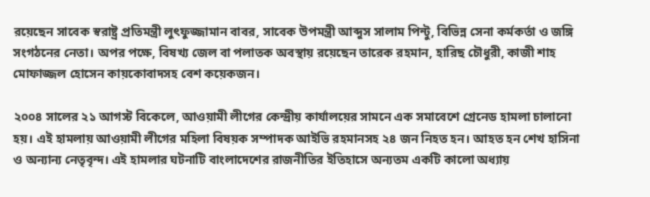রয়েছেন সাবেক স্বরাষ্ট্র প্রতিমন্ত্রী লুৎফুজ্জামান বাবর, সাবেক উপমন্ত্রী আব্দুস সালাম পিন্টু, বিভিন্ন সেনা কর্মকর্তা ও জঙ্গি সংগঠনের নেতা। অপর পক্ষে, বিষখ্য জেল বা পলাতক অবস্থায় রয়েছেন তারেক রহমান, হারিছ চৌধুরী, কাজী শাহ মোফাজ্জল হোসেন কায়কোবাদসহ বেশ কয়েকজন।

২০০৪ সালের ২১ আগস্ট বিকেলে, আওয়ামী লীগের কেন্দ্রীয় কার্যালয়ের সামনে এক সমাবেশে গ্রেনেড হামলা চালানো হয়। এই হামলায় আওয়ামী লীগের মহিলা বিষয়ক সম্পাদক আইভি রহমানসহ ২৪ জন নিহত হন। আহত হন শেখ হাসিনা ও অন্যান্য নেতৃবৃন্দ। এই হামলার ঘটনাটি বাংলাদেশের রাজনীতির ইতিহাসে অন্যতম একটি কালো অধ্যায়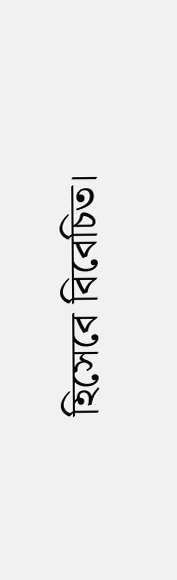হিসেবে বিবেচিত।